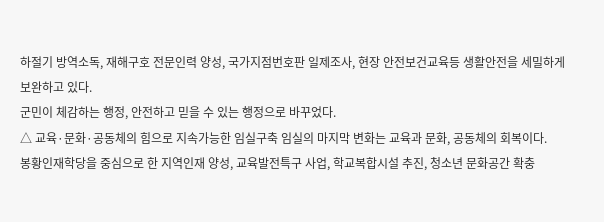하절기 방역소독, 재해구호 전문인력 양성, 국가지점번호판 일제조사, 현장 안전보건교육등 생활안전을 세밀하게 보완하고 있다.
군민이 체감하는 행정, 안전하고 믿을 수 있는 행정으로 바꾸었다.
△ 교육·문화·공동체의 힘으로 지속가능한 임실구축 임실의 마지막 변화는 교육과 문화, 공동체의 회복이다.
봉황인재학당을 중심으로 한 지역인재 양성, 교육발전특구 사업, 학교복합시설 추진, 청소년 문화공간 확충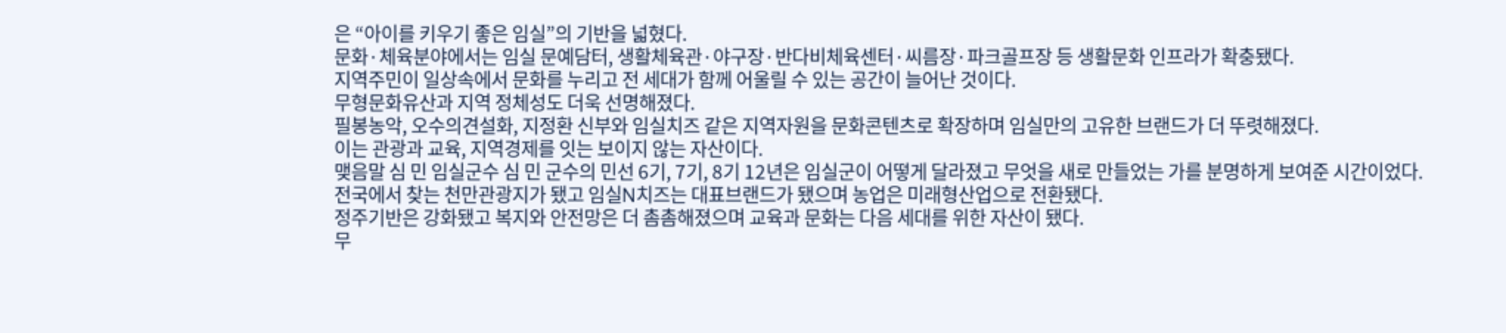은 “아이를 키우기 좋은 임실”의 기반을 넓혔다.
문화·체육분야에서는 임실 문예담터, 생활체육관·야구장·반다비체육센터·씨름장·파크골프장 등 생활문화 인프라가 확충됐다.
지역주민이 일상속에서 문화를 누리고 전 세대가 함께 어울릴 수 있는 공간이 늘어난 것이다.
무형문화유산과 지역 정체성도 더욱 선명해졌다.
필봉농악, 오수의견설화, 지정환 신부와 임실치즈 같은 지역자원을 문화콘텐츠로 확장하며 임실만의 고유한 브랜드가 더 뚜렷해졌다.
이는 관광과 교육, 지역경제를 잇는 보이지 않는 자산이다.
맺음말 심 민 임실군수 심 민 군수의 민선 6기, 7기, 8기 12년은 임실군이 어떻게 달라졌고 무엇을 새로 만들었는 가를 분명하게 보여준 시간이었다.
전국에서 찾는 천만관광지가 됐고 임실N치즈는 대표브랜드가 됐으며 농업은 미래형산업으로 전환됐다.
정주기반은 강화됐고 복지와 안전망은 더 촘촘해졌으며 교육과 문화는 다음 세대를 위한 자산이 됐다.
무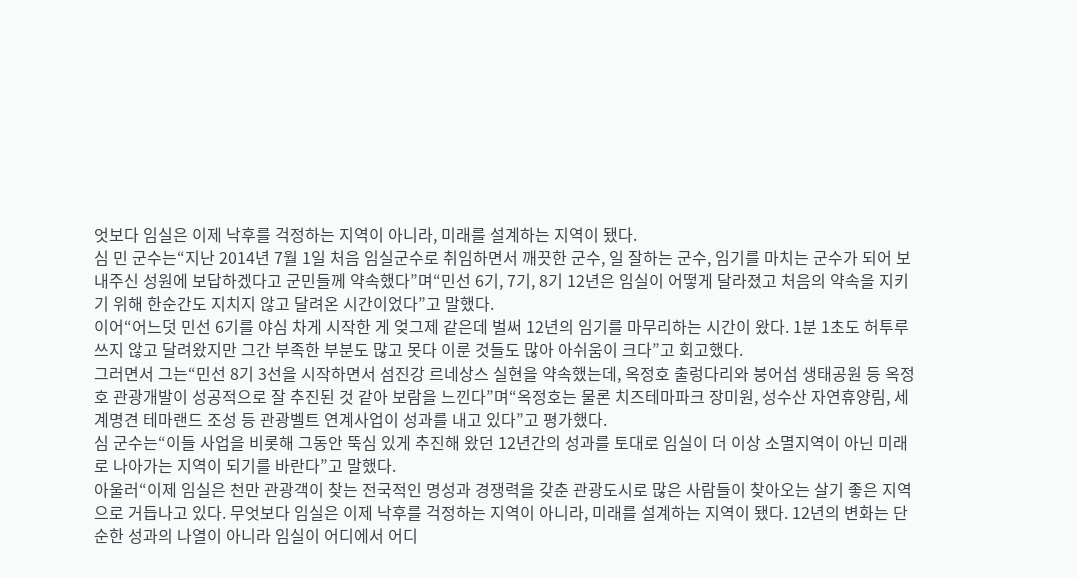엇보다 임실은 이제 낙후를 걱정하는 지역이 아니라, 미래를 설계하는 지역이 됐다.
심 민 군수는“지난 2014년 7월 1일 처음 임실군수로 취임하면서 깨끗한 군수, 일 잘하는 군수, 임기를 마치는 군수가 되어 보내주신 성원에 보답하겠다고 군민들께 약속했다”며“민선 6기, 7기, 8기 12년은 임실이 어떻게 달라졌고 처음의 약속을 지키기 위해 한순간도 지치지 않고 달려온 시간이었다”고 말했다.
이어“어느덧 민선 6기를 야심 차게 시작한 게 엊그제 같은데 벌써 12년의 임기를 마무리하는 시간이 왔다. 1분 1초도 허투루 쓰지 않고 달려왔지만 그간 부족한 부분도 많고 못다 이룬 것들도 많아 아쉬움이 크다”고 회고했다.
그러면서 그는“민선 8기 3선을 시작하면서 섬진강 르네상스 실현을 약속했는데, 옥정호 출렁다리와 붕어섬 생태공원 등 옥정호 관광개발이 성공적으로 잘 추진된 것 같아 보람을 느낀다”며“옥정호는 물론 치즈테마파크 장미원, 성수산 자연휴양림, 세계명견 테마랜드 조성 등 관광벨트 연계사업이 성과를 내고 있다”고 평가했다.
심 군수는“이들 사업을 비롯해 그동안 뚝심 있게 추진해 왔던 12년간의 성과를 토대로 임실이 더 이상 소멸지역이 아닌 미래로 나아가는 지역이 되기를 바란다”고 말했다.
아울러“이제 임실은 천만 관광객이 찾는 전국적인 명성과 경쟁력을 갖춘 관광도시로 많은 사람들이 찾아오는 살기 좋은 지역으로 거듭나고 있다. 무엇보다 임실은 이제 낙후를 걱정하는 지역이 아니라, 미래를 설계하는 지역이 됐다. 12년의 변화는 단순한 성과의 나열이 아니라 임실이 어디에서 어디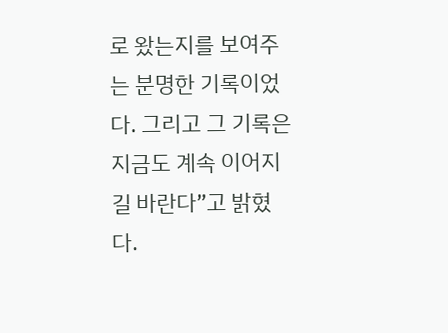로 왔는지를 보여주는 분명한 기록이었다. 그리고 그 기록은 지금도 계속 이어지길 바란다”고 밝혔다.